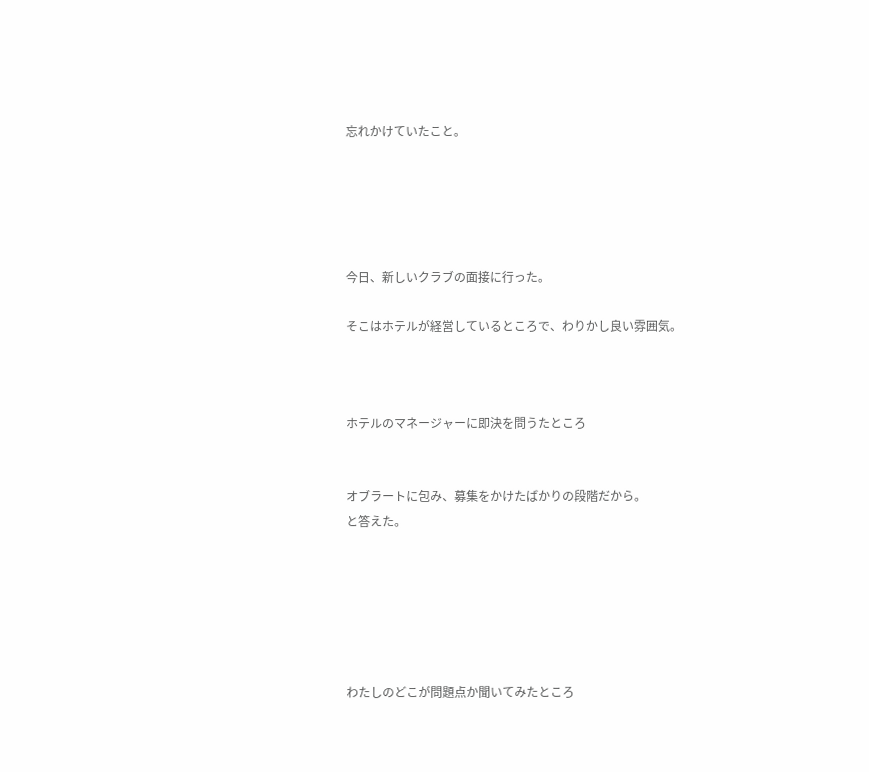忘れかけていたこと。





今日、新しいクラブの面接に行った。

そこはホテルが経営しているところで、わりかし良い雰囲気。



ホテルのマネージャーに即決を問うたところ


オブラートに包み、募集をかけたばかりの段階だから。
と答えた。






わたしのどこが問題点か聞いてみたところ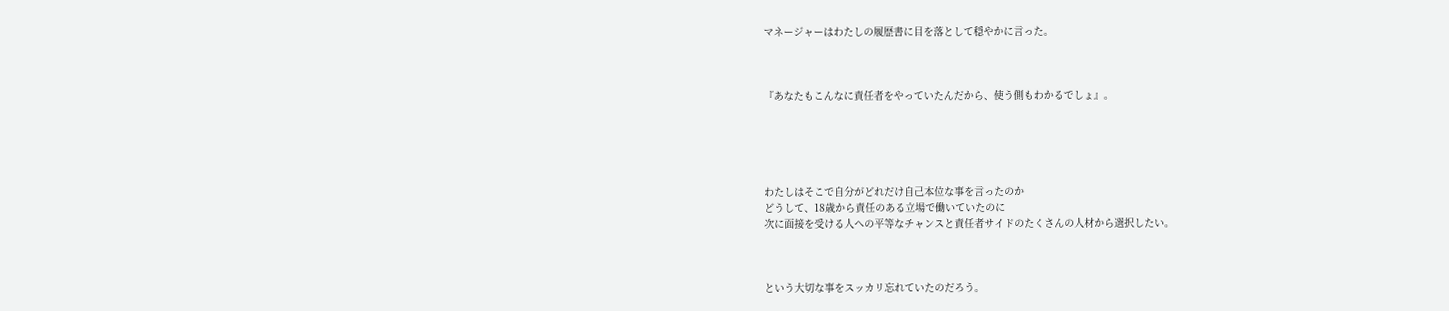マネージャーはわたしの履歴書に目を落として穏やかに言った。



『あなたもこんなに責任者をやっていたんだから、使う側もわかるでしょ』。





わたしはそこで自分がどれだけ自己本位な事を言ったのか
どうして、18歳から責任のある立場で働いていたのに
次に面接を受ける人への平等なチャンスと責任者サイドのたくさんの人材から選択したい。



という大切な事をスッカリ忘れていたのだろう。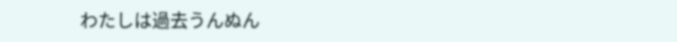わたしは過去うんぬん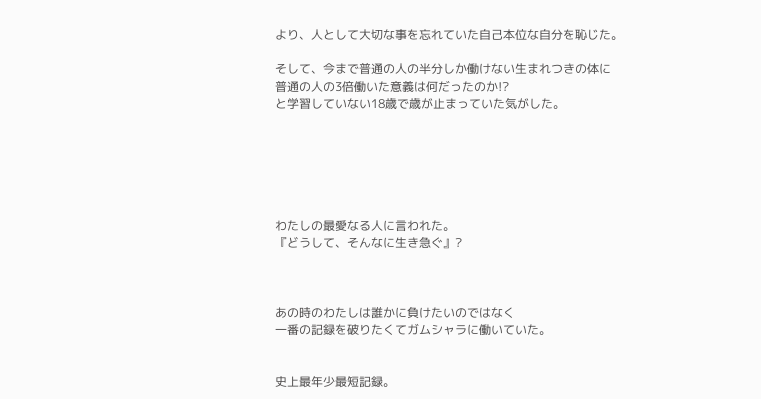より、人として大切な事を忘れていた自己本位な自分を恥じた。

そして、今まで普通の人の半分しか働けない生まれつきの体に
普通の人の3倍働いた意義は何だったのか!?
と学習していない18歳で歳が止まっていた気がした。






わたしの最愛なる人に言われた。
『どうして、そんなに生き急ぐ』?



あの時のわたしは誰かに負けたいのではなく
一番の記録を破りたくてガムシャラに働いていた。


史上最年少最短記録。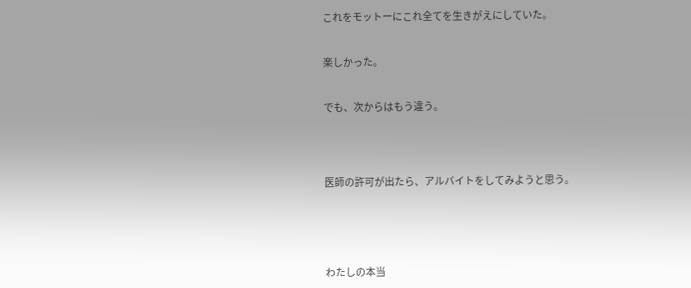これをモットーにこれ全てを生きがえにしていた。


楽しかった。


でも、次からはもう違う。




医師の許可が出たら、アルバイトをしてみようと思う。





わたしの本当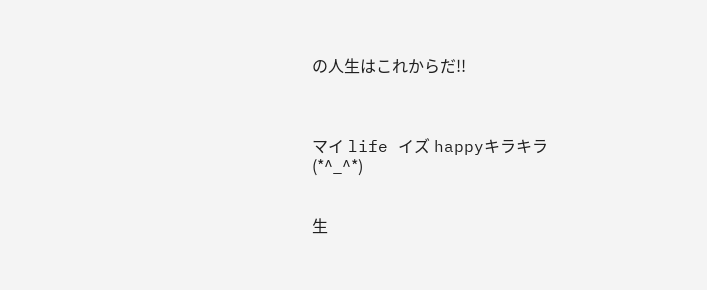の人生はこれからだ!!



マイ life イズ happyキラキラ
(*^_^*)


生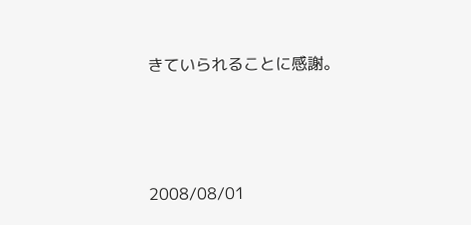きていられることに感謝。



2008/08/01